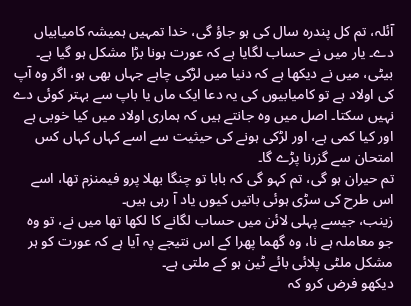آئلہ، تم کل پندرہ سال کی ہو جاؤ گی، خدا تمہیں ہمیشہ کامیابیاں دے۔ یار میں نے حساب لگایا ہے کہ عورت ہونا بڑا مشکل ہو گیا ہے۔
بیٹی، میں نے دیکھا ہے کہ دنیا میں لڑکی چاہے جہاں بھی ہو، اگر وہ آپ کی اولاد ہے تو کامیابیوں کی یہ دعا ایک ماں یا باپ سے بہتر کوئی دے نہیں سکتا۔ اصل میں وہ جانتے ہیں کہ ہماری اولاد میں کیا خوبی ہے اور کیا کمی ہے، اور لڑکی ہونے کی حیثیت سے اسے کہاں کہاں کس امتحان سے گزرنا پڑے گا۔
تم حیران ہو گی، تم کہو گی کہ بابا تو چنگا بھلا پرو فیمنزم تھا، اسے اس طرح کی سڑی ہوئی باتیں کیوں یاد آ رہی ہیں۔
زینب، جیسے پہلی لائن میں حساب لگانے کا لکھا تھا میں نے، تو وہ جو معاملہ ہے نا، وہ گھما پھرا کے اس نتیجے پہ آیا ہے کہ عورت کو ہر مشکل ملٹی پلائی بائے ٹین ہو کے ملتی ہے۔
دیکھو فرض کرو کہ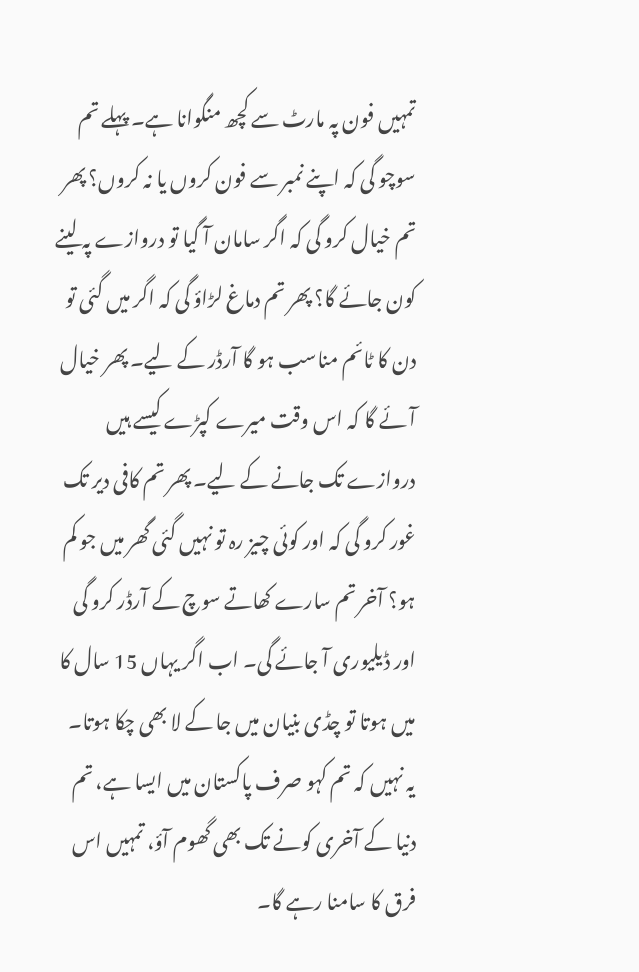تمہیں فون پہ مارٹ سے کچھ منگوانا ہے۔ پہلے تم سوچو گی کہ اپنے نمبر سے فون کروں یا نہ کروں؟ پھر تم خیال کرو گی کہ اگر سامان آ گیا تو دروازے پہ لینے کون جائے گا؟ پھر تم دماغ لڑاؤ گی کہ اگر میں گئی تو دن کا ٹائم مناسب ہو گا آرڈر کے لیے۔ پھر خیال آئے گا کہ اس وقت میرے کپڑے کیسے ہیں دروازے تک جانے کے لیے۔ پھر تم کافی دیر تک غور کرو گی کہ اور کوئی چیز رہ تو نہیں گئی گھر میں جو کم ہو؟ آخر تم سارے کھاتے سوچ کے آرڈر کرو گی اور ڈیلیوری آ جائے گی۔ اب اگر یہاں 15 سال کا میں ہوتا تو چڈی بنیان میں جا کے لا بھی چکا ہوتا۔
یہ نہیں کہ تم کہو صرف پاکستان میں ایسا ہے، تم دنیا کے آخری کونے تک بھی گھوم آؤ، تمہیں اس فرق کا سامنا رہے گا۔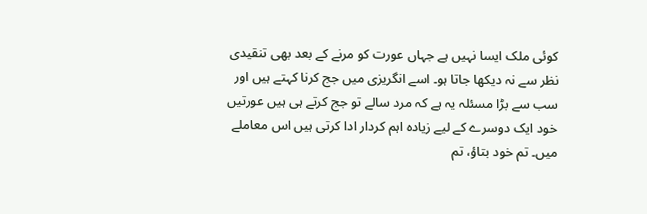کوئی ملک ایسا نہیں ہے جہاں عورت کو مرنے کے بعد بھی تنقیدی نظر سے نہ دیکھا جاتا ہو۔ اسے انگریزی میں جج کرنا کہتے ہیں اور سب سے بڑا مسئلہ یہ ہے کہ مرد سالے تو جج کرتے ہی ہیں عورتیں خود ایک دوسرے کے لیے زیادہ اہم کردار ادا کرتی ہیں اس معاملے میں۔ تم خود بتاؤ، تم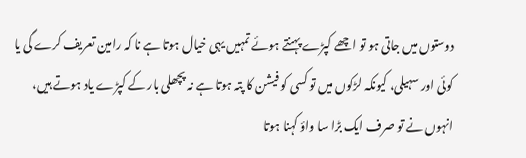دوستوں میں جاتی ہو تو اچھے کپڑے پہنتے ہوئے تمہیں یہی خیال ہوتا ہے نا کہ رامین تعریف کرے گی یا کوئی اور سہیلی، کیونکہ لڑکوں میں تو کسی کو فیشن کا پتہ ہوتا ہے نہ پچھلی بار کے کپڑے یاد ہوتے ہیں، انہوں نے تو صرف ایک بڑا سا واؤ کہنا ہوتا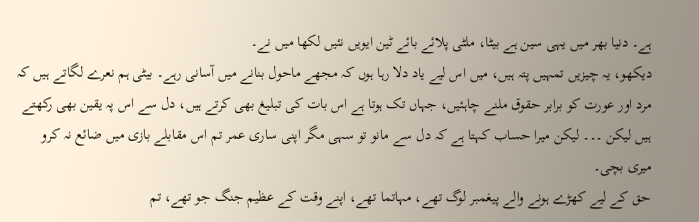ہے۔ دنیا بھر میں یہی سین ہے بیٹا، ملٹی پلائے بائے ٹین ایویں نئیں لکھا میں نے۔
دیکھو، یہ چیزیں تمہیں پتہ ہیں، میں اس لیے یاد دلا رہا ہوں کہ مجھے ماحول بنانے میں آسانی رہے۔ بیٹی ہم نعرے لگاتے ہیں کہ مرد اور عورت کو برابر حقوق ملنے چاہئیں، جہاں تک ہوتا ہے اس بات کی تبلیغ بھی کرتے ہیں، دل سے اس پہ یقین بھی رکھتے ہیں لیکن ۔۔۔ لیکن میرا حساب کہتا ہے کہ دل سے مانو تو سہی مگر اپنی ساری عمر تم اس مقابلے بازی میں ضائع نہ کرو میری بچی۔
حق کے لیے کھڑے ہونے والے پیغمبر لوگ تھے، مہاتما تھے، اپنے وقت کے عظیم جنگ جو تھے، تم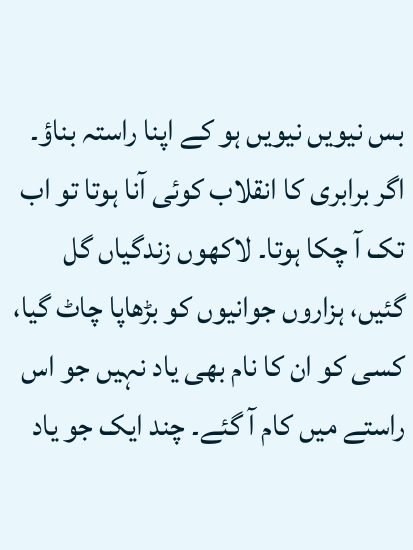بس نیویں نیویں ہو کے اپنا راستہ بناؤ۔ اگر برابری کا انقلاب کوئی آنا ہوتا تو اب تک آ چکا ہوتا۔ لاکھوں زندگیاں گل گئیں، ہزاروں جوانیوں کو بڑھاپا چاٹ گیا، کسی کو ان کا نام بھی یاد نہیں جو اس راستے میں کام آ گئے۔ چند ایک جو یاد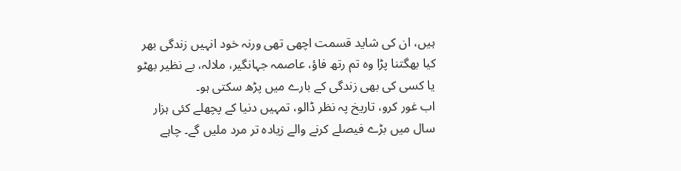ہیں، ان کی شاید قسمت اچھی تھی ورنہ خود انہیں زندگی بھر کیا بھگتنا پڑا وہ تم رتھ فاؤ، عاصمہ جہانگیر، ملالہ، بے نظیر بھٹو یا کسی کی بھی زندگی کے بارے میں پڑھ سکتی ہو۔
اب غور کرو، تاریخ پہ نظر ڈالو، تمہیں دنیا کے پچھلے کئی ہزار سال میں بڑے فیصلے کرنے والے زیادہ تر مرد ملیں گے۔ چاہے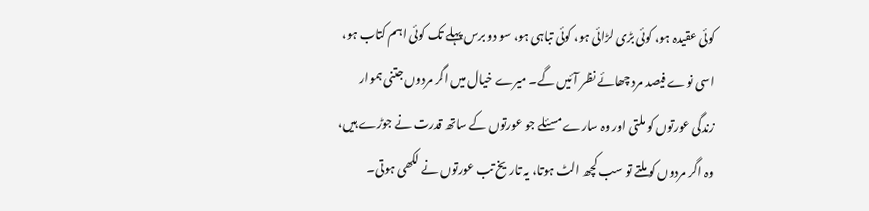کوئی عقیدہ ہو، کوئی بڑی لڑائی ہو، کوئی تباہی ہو، سو دو برس پہلے تک کوئی اہم کتاب ہو، اسی نوے فیصد مرد چھائے نظر آئیں گے۔ میرے خیال میں اگر مردوں جتنی ہموار زندگی عورتوں کو ملتی اور وہ سارے مسئلے جو عورتوں کے ساتھ قدرت نے جوڑے ہیں، وہ اگر مردوں کو ملتے تو سب کچھ الٹ ہوتا، یہ تاریخ تب عورتوں نے لکھی ہوتی۔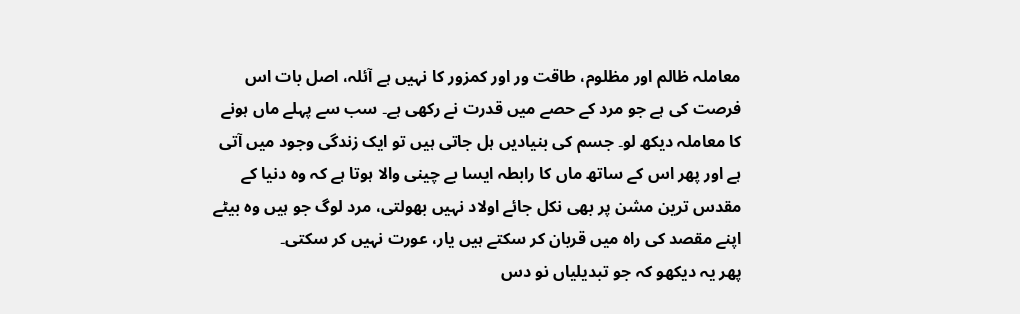معاملہ ظالم اور مظلوم، طاقت ور اور کمزور کا نہیں ہے آئلہ، اصل بات اس فرصت کی ہے جو مرد کے حصے میں قدرت نے رکھی ہے۔ سب سے پہلے ماں ہونے کا معاملہ دیکھ لو۔ جسم کی بنیادیں ہل جاتی ہیں تو ایک زندگی وجود میں آتی ہے اور پھر اس کے ساتھ ماں کا رابطہ ایسا بے چینی والا ہوتا ہے کہ وہ دنیا کے مقدس ترین مشن پر بھی نکل جائے اولاد نہیں بھولتی، مرد لوگ جو ہیں وہ بیٹے اپنے مقصد کی راہ میں قربان کر سکتے ہیں یار، عورت نہیں کر سکتی۔
پھر یہ دیکھو کہ جو تبدیلیاں نو دس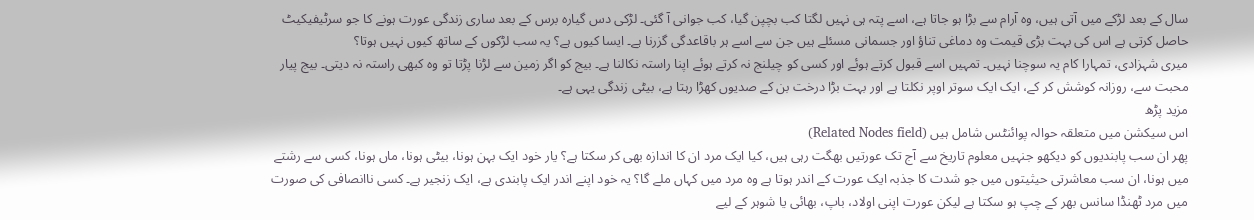سال کے بعد لڑکے میں آتی ہیں، وہ آرام سے بڑا ہو جاتا ہے، اسے پتہ ہی نہیں لگتا کب بچپن گیا، کب جوانی آ گئی۔ لڑکی دس گیارہ برس کے بعد ساری زندگی عورت ہونے کا جو سرٹیفیکیٹ حاصل کرتی ہے اس کی بہت بڑی قیمت وہ دماغی تناؤ اور جسمانی مسئلے ہیں جن سے اسے ہر باقاعدگی گزرنا ہے۔ ایسا کیوں ہے؟ یہ سب لڑکوں کے ساتھ کیوں نہیں ہوتا؟
میری شہزادی، تمہارا کام یہ سوچنا نہیں۔ تمہیں اسے قبول کرتے ہوئے اور کسی کو چیلنج نہ کرتے ہوئے اپنا راستہ نکالنا ہے۔ بیج کو اگر زمین سے لڑنا پڑتا تو وہ کبھی راستہ نہ دیتی۔ بیج پیار محبت سے، روزانہ کوشش کر کے، ایک ایک سوتر اوپر نکلتا ہے اور بہت بڑا درخت بن کے صدیوں کھڑا رہتا ہے، بیٹی زندگی یہی ہے۔
مزید پڑھ
اس سیکشن میں متعلقہ حوالہ پوائنٹس شامل ہیں (Related Nodes field)
پھر ان سب پابندیوں کو دیکھو جنہیں معلوم تاریخ سے آج تک عورتیں بھگت رہی ہیں، کیا ایک مرد ان کا اندازہ بھی کر سکتا ہے؟ یار خود ایک بہن ہونا، بیٹی ہونا، ماں ہونا، کسی سے رشتے میں ہونا، ان سب معاشرتی حیثیتوں میں جو شدت کا جذبہ ایک عورت کے اندر ہوتا ہے وہ مرد میں کہاں ملے گا؟ یہ خود اپنے اندر ایک پابندی ہے، ایک زنجیر ہے۔ کسی ناانصافی کی صورت میں مرد ٹھنڈا سانس بھر کے چپ ہو سکتا ہے لیکن عورت اپنی اولاد، باپ، بھائی یا شوہر کے لیے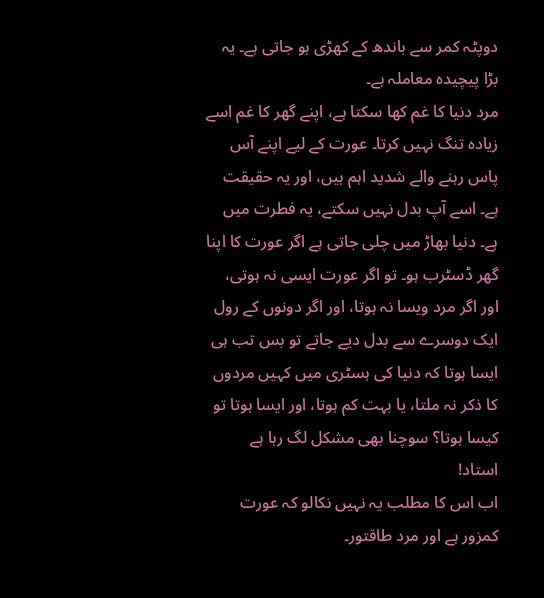دوپٹہ کمر سے باندھ کے کھڑی ہو جاتی ہے۔ یہ بڑا پیچیدہ معاملہ ہے۔
مرد دنیا کا غم کھا سکتا ہے، اپنے گھر کا غم اسے زیادہ تنگ نہیں کرتا۔ عورت کے لیے اپنے آس پاس رہنے والے شدید اہم ہیں، اور یہ حقیقت ہے۔ اسے آپ بدل نہیں سکتے، یہ فطرت میں ہے۔ دنیا بھاڑ میں چلی جاتی ہے اگر عورت کا اپنا گھر ڈسٹرب ہو۔ تو اگر عورت ایسی نہ ہوتی، اور اگر مرد ویسا نہ ہوتا، اور اگر دونوں کے رول ایک دوسرے سے بدل دیے جاتے تو بس تب ہی ایسا ہوتا کہ دنیا کی ہسٹری میں کہیں مردوں کا ذکر نہ ملتا، یا بہت کم ہوتا، اور ایسا ہوتا تو کیسا ہوتا؟ سوچنا بھی مشکل لگ رہا ہے استاد!
اب اس کا مطلب یہ نہیں نکالو کہ عورت کمزور ہے اور مرد طاقتور۔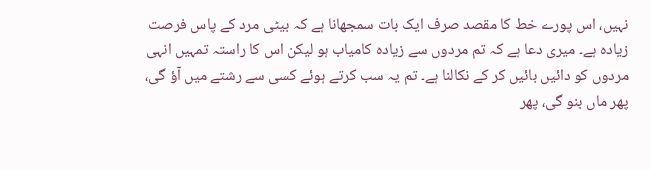نہیں، اس پورے خط کا مقصد صرف ایک بات سمجھانا ہے کہ بیٹی مرد کے پاس فرصت زیادہ ہے۔ میری دعا ہے کہ تم مردوں سے زیادہ کامیاب ہو لیکن اس کا راستہ تمہیں انہی مردوں کو دائیں بائیں کر کے نکالنا ہے۔ تم یہ سب کرتے ہوئے کسی سے رشتے میں آؤ گی، پھر ماں بنو گی، پھر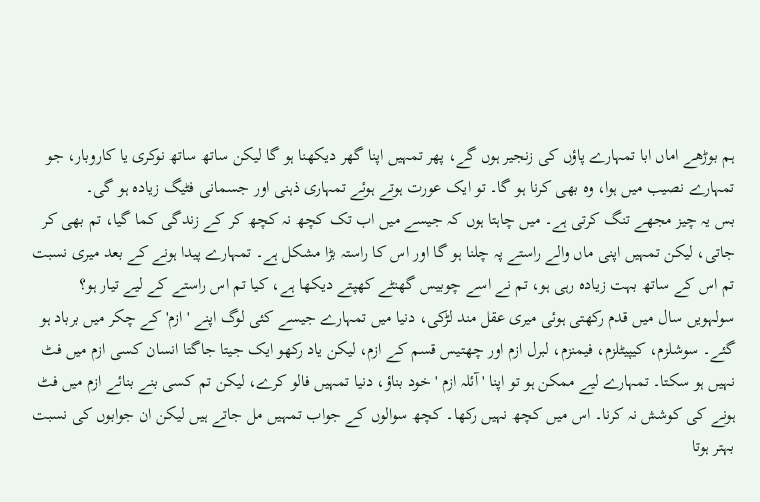ہم بوڑھے اماں ابا تمہارے پاؤں کی زنجیر ہوں گے، پھر تمہیں اپنا گھر دیکھنا ہو گا لیکن ساتھ ساتھ نوکری یا کاروبار، جو تمہارے نصیب میں ہوا، وہ بھی کرنا ہو گا۔ تو ایک عورت ہوتے ہوئے تمہاری ذہنی اور جسمانی فٹیگ زیادہ ہو گی۔
بس یہ چیز مجھے تنگ کرتی ہے۔ میں چاہتا ہوں کہ جیسے میں اب تک کچھ نہ کچھ کر کے زندگی کما گیا، تم بھی کر جاتی، لیکن تمہیں اپنی ماں والے راستے پہ چلنا ہو گا اور اس کا راستہ بڑا مشکل ہے۔ تمہارے پیدا ہونے کے بعد میری نسبت تم اس کے ساتھ بہت زیادہ رہی ہو، تم نے اسے چوبیس گھنٹے کھپتے دیکھا ہے، کیا تم اس راستے کے لیے تیار ہو؟
سولہویں سال میں قدم رکھتی ہوئی میری عقل مند لڑکی، دنیا میں تمہارے جیسے کئی لوگ اپنے 'ازم' کے چکر میں برباد ہو گئے۔ سوشلزم، کیپیٹلزم، فیمنزم، لبرل ازم اور چھتیس قسم کے ازم، لیکن یاد رکھو ایک جیتا جاگتا انسان کسی ازم میں فٹ نہیں ہو سکتا۔ تمہارے لیے ممکن ہو تو اپنا ' آئلہ ازم ' خود بناؤ، دنیا تمہیں فالو کرے، لیکن تم کسی بنے بنائے ازم میں فٹ ہونے کی کوشش نہ کرنا۔ اس میں کچھ نہیں رکھا۔ کچھ سوالوں کے جواب تمہیں مل جاتے ہیں لیکن ان جوابوں کی نسبت بہتر ہوتا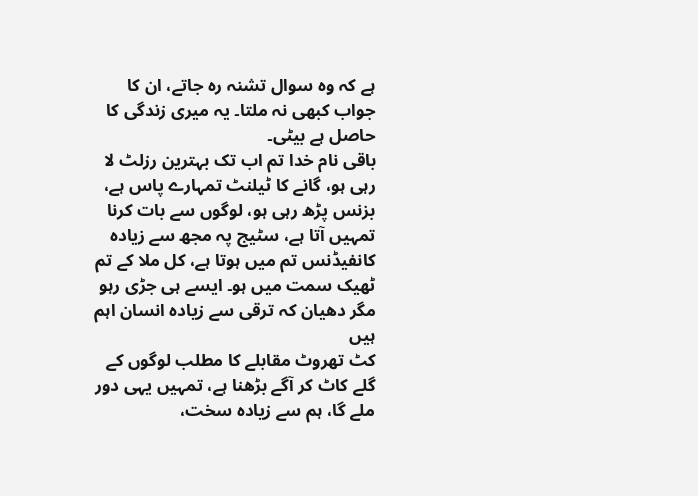ہے کہ وہ سوال تشنہ رہ جاتے، ان کا جواب کبھی نہ ملتا۔ یہ میری زندگی کا حاصل ہے بیٹی۔
باقی نام خدا تم اب تک بہترین رزلٹ لا رہی ہو، گانے کا ٹیلنٹ تمہارے پاس ہے، بزنس پڑھ رہی ہو، لوگوں سے بات کرنا تمہیں آتا ہے، سٹیج پہ مجھ سے زیادہ کانفیڈنس تم میں ہوتا ہے، کل ملا کے تم ٹھیک سمت میں ہو۔ ایسے ہی جڑی رہو مگر دھیان کہ ترقی سے زیادہ انسان اہم ہیں
کٹ تھروٹ مقابلے کا مطلب لوگوں کے گلے کاٹ کر آگے بڑھنا ہے، تمہیں یہی دور ملے گا، ہم سے زیادہ سخت،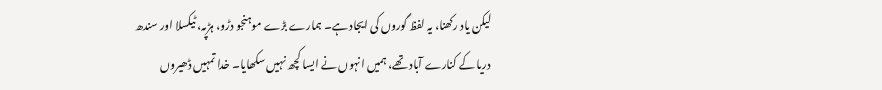لیکن یاد رکھنا، یہ لفظ گوروں کی ایجاد ہے۔ ہمارے بڑے موہنجو دڑو، ہڑپہ، ٹیکسلا اور سندھ دریا کے کنارے آباد تھے، ہمیں انہوں نے ایسا کچھ نہیں سکھایا۔ خدا تمہیں ڈھیروں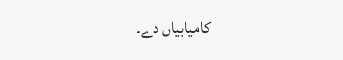کامیابیاں دے۔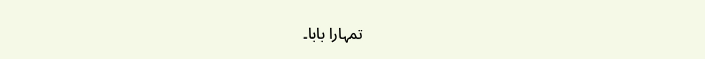تمہارا بابا۔